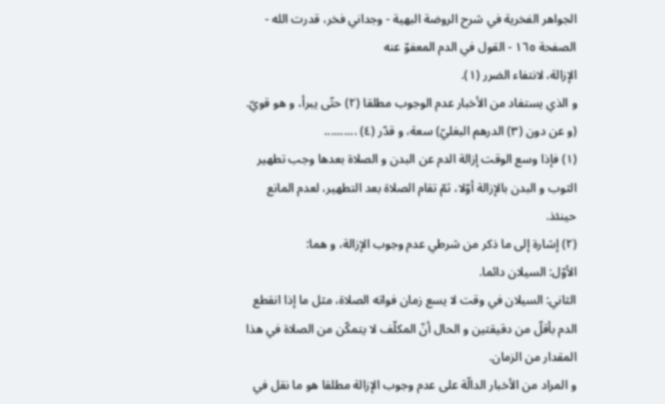الجواهر الفخرية في شرح الروضة البهية - وجداني فخر، قدرت الله - الصفحة ١٦٥ - القول في الدم المعفوّ عنه
الإزالة، لانتفاء الضرر (١).
و الذي يستفاد من الأخبار عدم الوجوب مطلقا (٢) حتّى يبرأ، و هو قويّ.
(و عن دون (٣) الدرهم البغليّ) سعة، و قدّر (٤) ..........
(١) فإذا وسع الوقت إزالة الدم عن البدن و الصلاة بعدها وجب تطهير الثوب و البدن بالإزالة أوّلا، ثمّ تقام الصلاة بعد التطهير، لعدم المانع حينئذ.
(٢) إشارة إلى ما ذكر من شرطي عدم وجوب الإزالة، و هما:
الأوّل: السيلان دائما.
الثاني: السيلان في وقت لا يسع زمان فواته الصلاة، مثل ما إذا انقطع الدم بأقلّ من دقيقتين و الحال أنّ المكلّف لا يتمكّن من الصلاة في هذا المقدار من الزمان.
و المراد من الأخبار الدالّة على عدم وجوب الإزالة مطلقا هو ما نقل في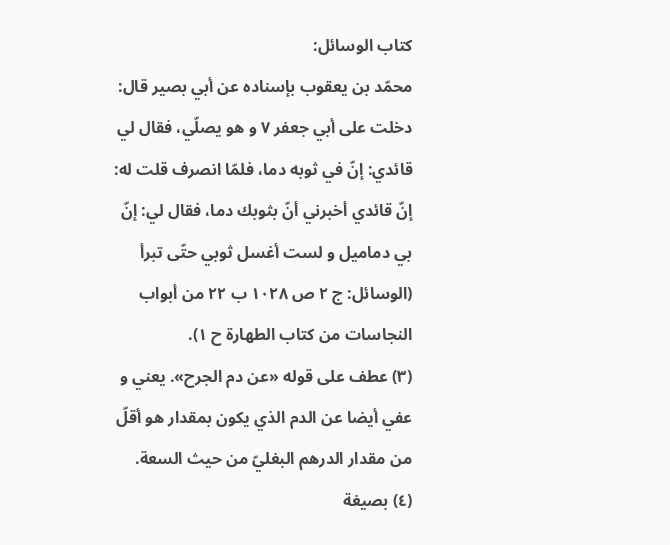كتاب الوسائل:
محمّد بن يعقوب بإسناده عن أبي بصير قال: دخلت على أبي جعفر ٧ و هو يصلّي، فقال لي قائدي: إنّ في ثوبه دما، فلمّا انصرف قلت له: إنّ قائدي أخبرني أنّ بثوبك دما، فقال لي: إنّ بي دماميل و لست أغسل ثوبي حتّى تبرأ (الوسائل: ج ٢ ص ١٠٢٨ ب ٢٢ من أبواب النجاسات من كتاب الطهارة ح ١).
(٣) عطف على قوله «عن دم الجرح». يعني و عفي أيضا عن الدم الذي يكون بمقدار هو أقلّ من مقدار الدرهم البغليّ من حيث السعة.
(٤) بصيغة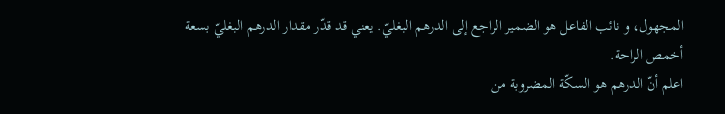المجهول، و نائب الفاعل هو الضمير الراجع إلى الدرهم البغليّ. يعني قد قدّر مقدار الدرهم البغليّ بسعة أخمص الراحة.
اعلم أنّ الدرهم هو السكّة المضروبة من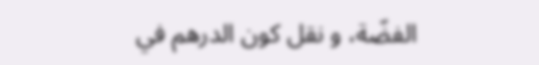الفضّة، و نقل كون الدرهم في